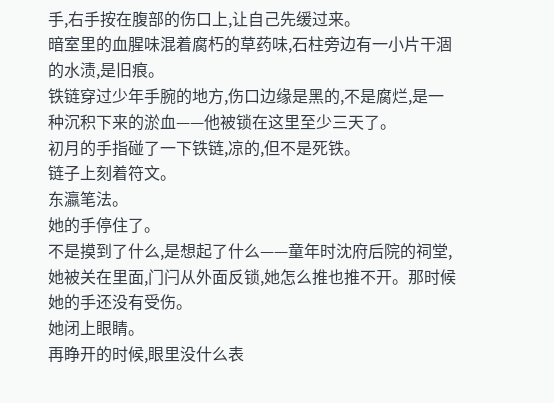手,右手按在腹部的伤口上,让自己先缓过来。
暗室里的血腥味混着腐朽的草药味,石柱旁边有一小片干涸的水渍,是旧痕。
铁链穿过少年手腕的地方,伤口边缘是黑的,不是腐烂,是一种沉积下来的淤血——他被锁在这里至少三天了。
初月的手指碰了一下铁链,凉的,但不是死铁。
链子上刻着符文。
东瀛笔法。
她的手停住了。
不是摸到了什么,是想起了什么——童年时沈府后院的祠堂,她被关在里面,门闩从外面反锁,她怎么推也推不开。那时候她的手还没有受伤。
她闭上眼睛。
再睁开的时候,眼里没什么表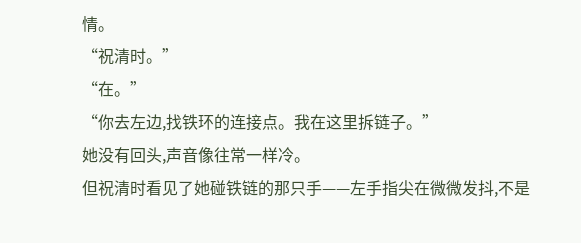情。
“祝清时。”
“在。”
“你去左边,找铁环的连接点。我在这里拆链子。”
她没有回头,声音像往常一样冷。
但祝清时看见了她碰铁链的那只手——左手指尖在微微发抖,不是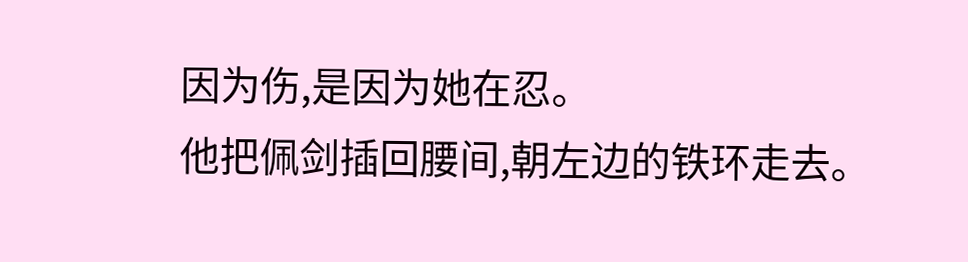因为伤,是因为她在忍。
他把佩剑插回腰间,朝左边的铁环走去。